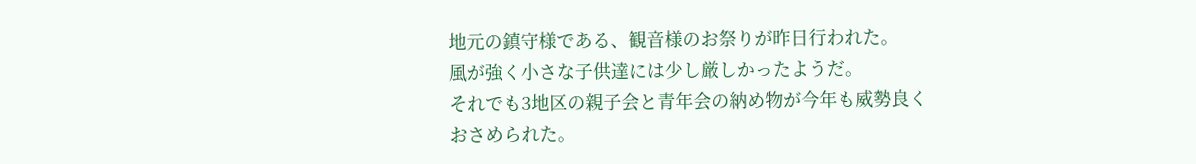地元の鎮守様である、観音様のお祭りが昨日行われた。
風が強く小さな子供達には少し厳しかったようだ。
それでも3地区の親子会と青年会の納め物が今年も威勢良くおさめられた。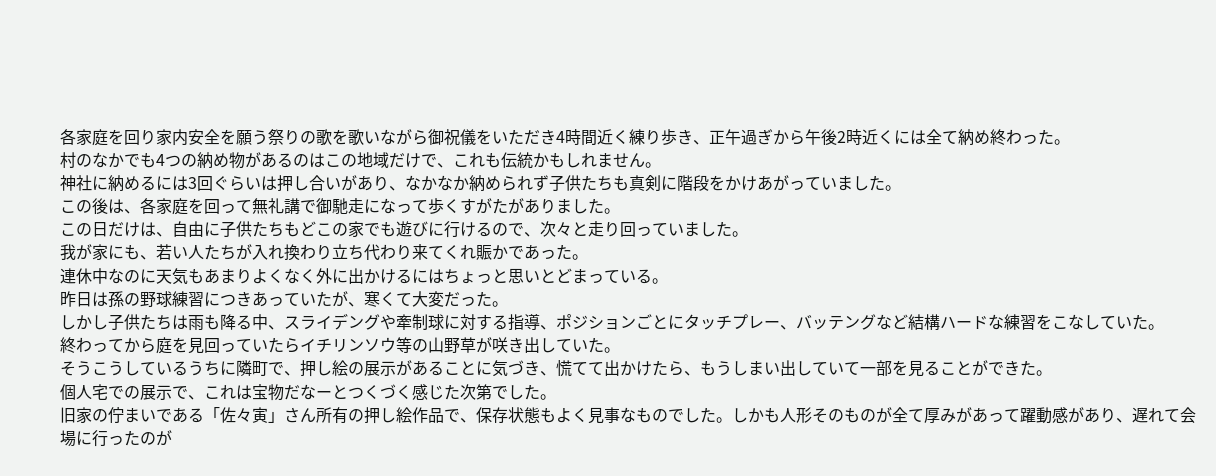各家庭を回り家内安全を願う祭りの歌を歌いながら御祝儀をいただき4時間近く練り歩き、正午過ぎから午後2時近くには全て納め終わった。
村のなかでも4つの納め物があるのはこの地域だけで、これも伝統かもしれません。
神社に納めるには3回ぐらいは押し合いがあり、なかなか納められず子供たちも真剣に階段をかけあがっていました。
この後は、各家庭を回って無礼講で御馳走になって歩くすがたがありました。
この日だけは、自由に子供たちもどこの家でも遊びに行けるので、次々と走り回っていました。
我が家にも、若い人たちが入れ換わり立ち代わり来てくれ賑かであった。
連休中なのに天気もあまりよくなく外に出かけるにはちょっと思いとどまっている。
昨日は孫の野球練習につきあっていたが、寒くて大変だった。
しかし子供たちは雨も降る中、スライデングや牽制球に対する指導、ポジションごとにタッチプレー、バッテングなど結構ハードな練習をこなしていた。
終わってから庭を見回っていたらイチリンソウ等の山野草が咲き出していた。
そうこうしているうちに隣町で、押し絵の展示があることに気づき、慌てて出かけたら、もうしまい出していて一部を見ることができた。
個人宅での展示で、これは宝物だなーとつくづく感じた次第でした。
旧家の佇まいである「佐々寅」さん所有の押し絵作品で、保存状態もよく見事なものでした。しかも人形そのものが全て厚みがあって躍動感があり、遅れて会場に行ったのが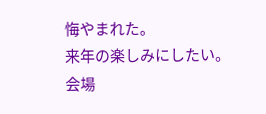悔やまれた。
来年の楽しみにしたい。
会場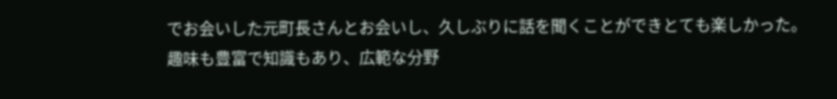でお会いした元町長さんとお会いし、久しぶりに話を聞くことができとても楽しかった。
趣味も豊富で知識もあり、広範な分野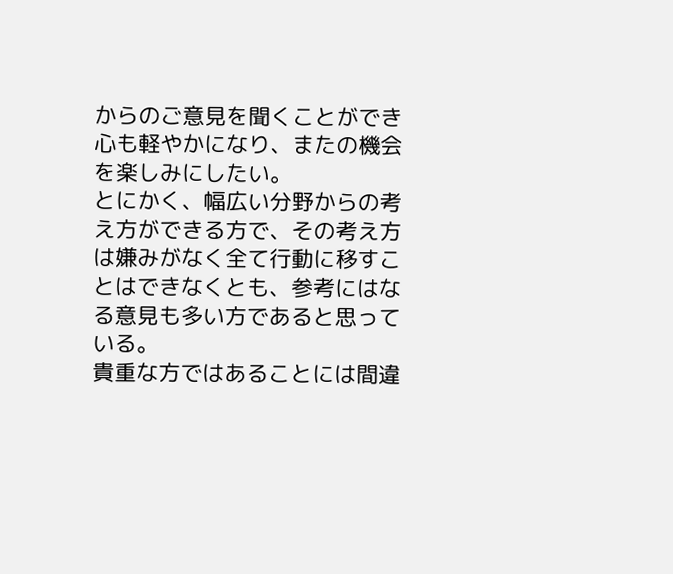からのご意見を聞くことができ心も軽やかになり、またの機会を楽しみにしたい。
とにかく、幅広い分野からの考え方ができる方で、その考え方は嫌みがなく全て行動に移すことはできなくとも、参考にはなる意見も多い方であると思っている。
貴重な方ではあることには間違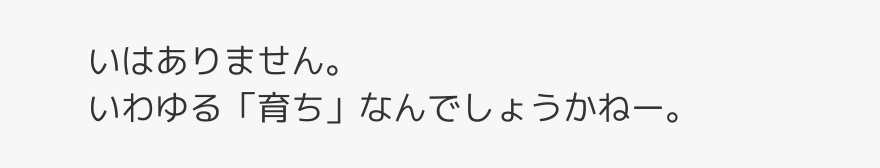いはありません。
いわゆる「育ち」なんでしょうかねー。